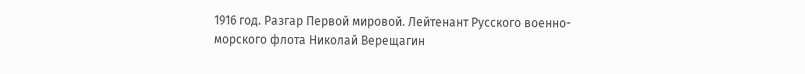1916 год. Разгар Первой мировой. Лейтенант Русского военно-морского флота Николай Верещагин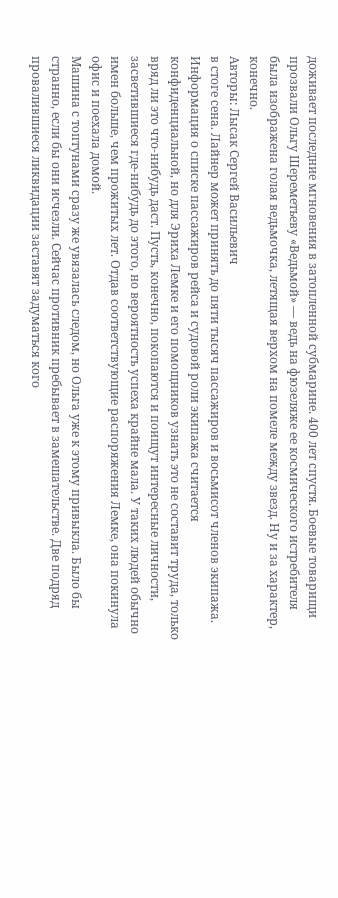доживает последние мгновения в затопленной субмарине. 400 лет спустя. Боевые товарищи прозвали Ольгу Шереметьеву «Ведьмой» — ведь на фюзеляже ее космического истребителя была изображена голая ведьмочка, летящая верхом на помеле между звезд. Ну и за характер, конечно.
Авторы: Лысак Сергей Васильевич
в стоге сена. Лайнер может принять до пяти тысяч пассажиров и восьмисот членов экипажа.
Информация о списке пассажиров рейса и судовой роли экипажа считается конфиденциальной, но для Эриха Лемке и его помощников узнать это не составит труда, только вряд ли это что-нибудь даст. Пусть, конечно, покопаются и поищут интересные личности, засветившиеся где-нибудь до этого, но вероятность успеха крайне мала. У таких людей обычно имен больше, чем прожитых лет. Отдав соответствующие распоряжения Лемке, она покинула офис и поехала домой.
Машина с топтунами сразу же увязалась следом, но Ольга уже к этому привыкла. Было бы странно, если бы они исчезли. Сейчас противник пребывает в замешательстве. Две подряд провалившиеся ликвидации заставят задуматься кого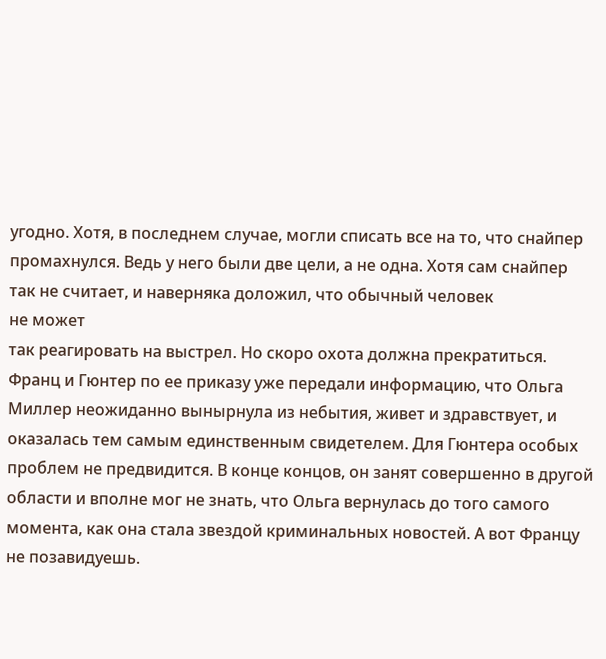угодно. Хотя, в последнем случае, могли списать все на то, что снайпер промахнулся. Ведь у него были две цели, а не одна. Хотя сам снайпер так не считает, и наверняка доложил, что обычный человек
не может
так реагировать на выстрел. Но скоро охота должна прекратиться. Франц и Гюнтер по ее приказу уже передали информацию, что Ольга Миллер неожиданно вынырнула из небытия, живет и здравствует, и оказалась тем самым единственным свидетелем. Для Гюнтера особых проблем не предвидится. В конце концов, он занят совершенно в другой области и вполне мог не знать, что Ольга вернулась до того самого момента, как она стала звездой криминальных новостей. А вот Францу не позавидуешь.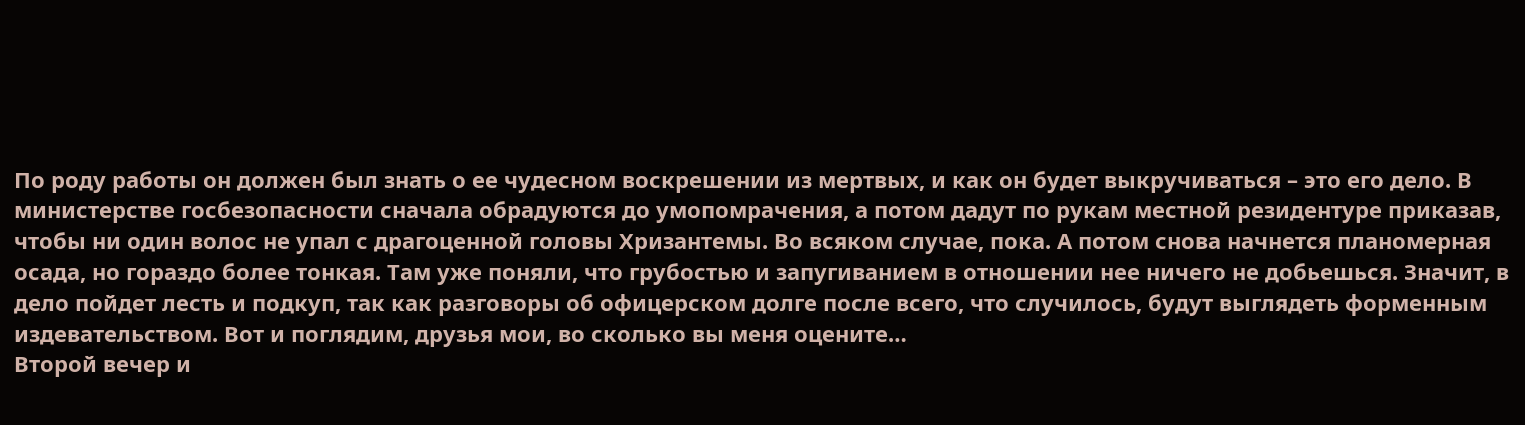По роду работы он должен был знать о ее чудесном воскрешении из мертвых, и как он будет выкручиваться – это его дело. В министерстве госбезопасности сначала обрадуются до умопомрачения, а потом дадут по рукам местной резидентуре приказав, чтобы ни один волос не упал с драгоценной головы Хризантемы. Во всяком случае, пока. А потом снова начнется планомерная осада, но гораздо более тонкая. Там уже поняли, что грубостью и запугиванием в отношении нее ничего не добьешься. Значит, в дело пойдет лесть и подкуп, так как разговоры об офицерском долге после всего, что случилось, будут выглядеть форменным издевательством. Вот и поглядим, друзья мои, во сколько вы меня оцените…
Второй вечер и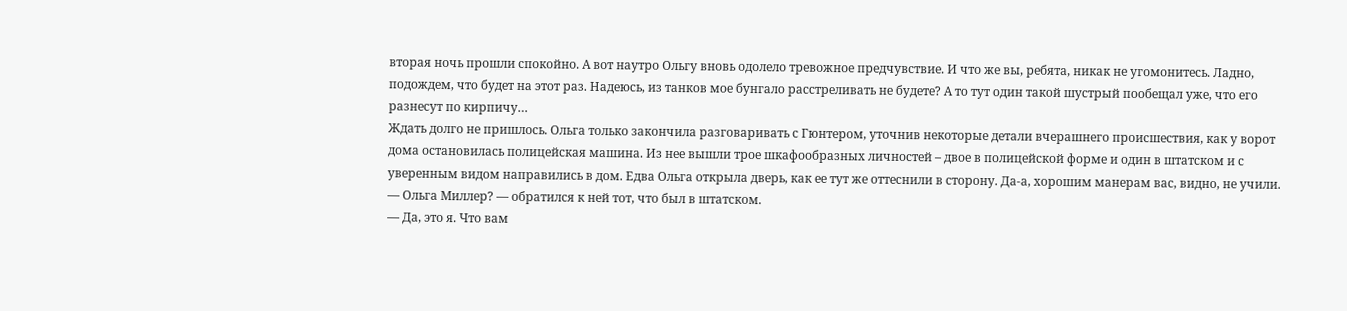вторая ночь прошли спокойно. А вот наутро Ольгу вновь одолело тревожное предчувствие. И что же вы, ребята, никак не угомонитесь. Ладно, подождем, что будет на этот раз. Надеюсь, из танков мое бунгало расстреливать не будете? А то тут один такой шустрый пообещал уже, что его разнесут по кирпичу…
Ждать долго не пришлось. Ольга только закончила разговаривать с Гюнтером, уточнив некоторые детали вчерашнего происшествия, как у ворот дома остановилась полицейская машина. Из нее вышли трое шкафообразных личностей – двое в полицейской форме и один в штатском и с уверенным видом направились в дом. Едва Ольга открыла дверь, как ее тут же оттеснили в сторону. Да-а, хорошим манерам вас, видно, не учили.
— Ольга Миллер? — обратился к ней тот, что был в штатском.
— Да, это я. Что вам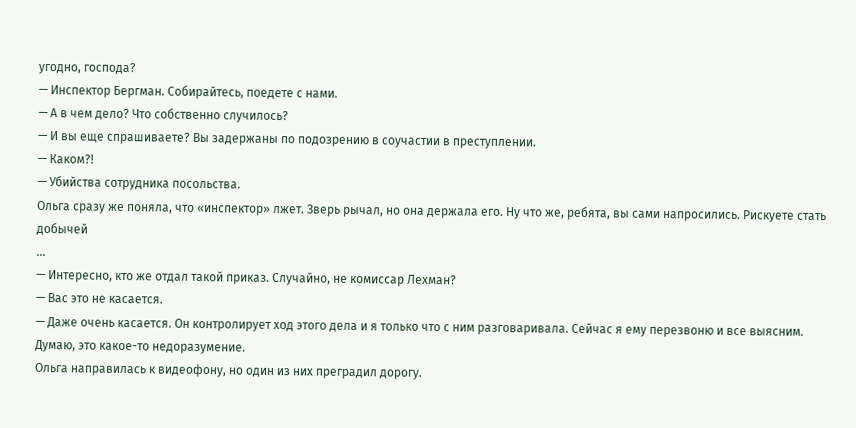угодно, господа?
— Инспектор Бергман. Собирайтесь, поедете с нами.
— А в чем дело? Что собственно случилось?
— И вы еще спрашиваете? Вы задержаны по подозрению в соучастии в преступлении.
— Каком?!
— Убийства сотрудника посольства.
Ольга сразу же поняла, что «инспектор» лжет. Зверь рычал, но она держала его. Ну что же, ребята, вы сами напросились. Рискуете стать
добычей
…
— Интересно, кто же отдал такой приказ. Случайно, не комиссар Лехман?
— Вас это не касается.
— Даже очень касается. Он контролирует ход этого дела и я только что с ним разговаривала. Сейчас я ему перезвоню и все выясним. Думаю, это какое-то недоразумение.
Ольга направилась к видеофону, но один из них преградил дорогу.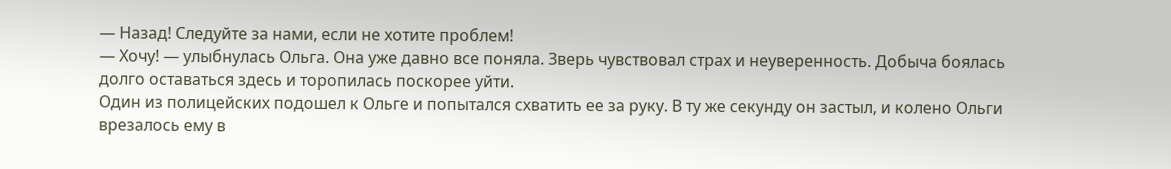— Назад! Следуйте за нами, если не хотите проблем!
— Хочу! — улыбнулась Ольга. Она уже давно все поняла. Зверь чувствовал страх и неуверенность. Добыча боялась долго оставаться здесь и торопилась поскорее уйти.
Один из полицейских подошел к Ольге и попытался схватить ее за руку. В ту же секунду он застыл, и колено Ольги врезалось ему в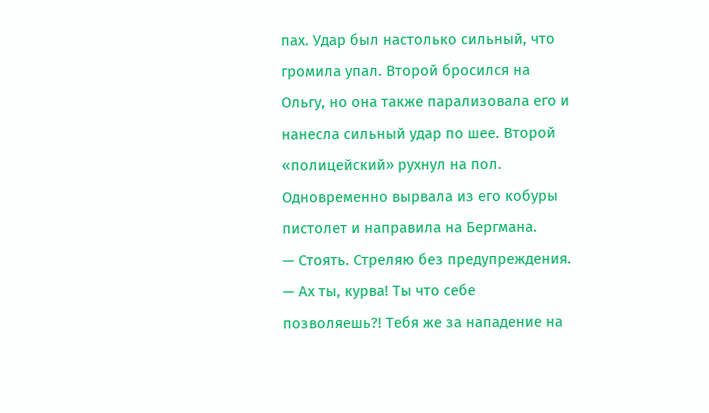пах. Удар был настолько сильный, что громила упал. Второй бросился на Ольгу, но она также парализовала его и нанесла сильный удар по шее. Второй «полицейский» рухнул на пол. Одновременно вырвала из его кобуры пистолет и направила на Бергмана.
— Стоять. Стреляю без предупреждения.
— Ах ты, курва! Ты что себе позволяешь?! Тебя же за нападение на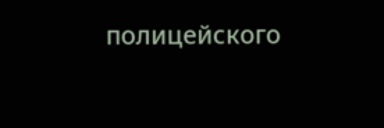полицейского